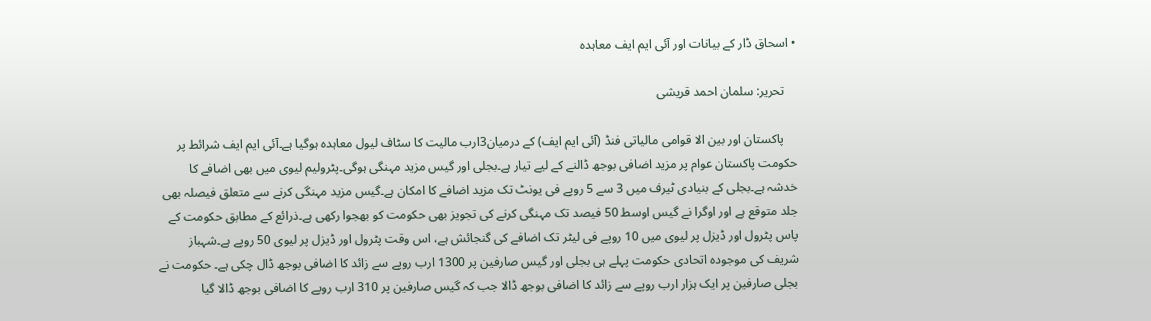• اسحاق ڈار کے بیانات اور آئی ایم ایف معاہدہ

    تحریر: سلمان احمد قریشی

    پاکستان اور بین الا قوامی مالیاتی فنڈ (آئی ایم ایف) کے درمیان3ارب مالیت کا سٹاف لیول معاہدہ ہوگیا ہے۔آئی ایم ایف شرائط پر حکومت پاکستان عوام پر مزید اضافی بوجھ ڈالنے کے لیے تیار ہے۔بجلی اور گیس مزید مہنگی ہوگی۔پٹرولیم لیوی میں بھی اضافے کا خدشہ ہے۔بجلی کے بنیادی ٹیرف میں 3 سے 5 روپے فی یونٹ تک مزید اضافے کا امکان ہے۔گیس مزید مہنگی کرنے سے متعلق فیصلہ بھی جلد متوقع ہے اور اوگرا نے گیس اوسط 50 فیصد تک مہنگی کرنے کی تجویز بھی حکومت کو بھجوا رکھی ہے۔ذرائع کے مطابق حکومت کے پاس پٹرول اور ڈیزل پر لیوی میں 10 روپے فی لیٹر تک اضافے کی گنجائش ہے، اس وقت پٹرول اور ڈیزل پر لیوی 50 روپے ہے۔شہباز شریف کی موجودہ اتحادی حکومت پہلے ہی بجلی اور گیس صارفین پر 1300 ارب روپے سے زائد کا اضافی بوجھ ڈال چکی ہے۔ حکومت نے بجلی صارفین پر ایک ہزار ارب روپے سے زائد کا اضافی بوجھ ڈالا جب کہ گیس صارفین پر 310 ارب روپے کا اضافی بوجھ ڈالا گیا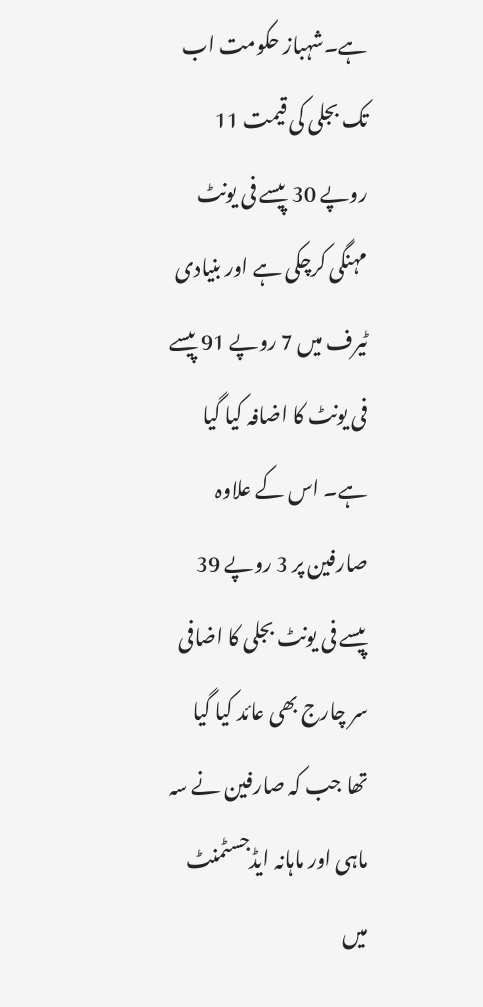ہے۔شہباز حکومت اب تک بجلی کی قیمت 11 روپے 30 پیسے فی یونٹ مہنگی کرچکی ہے اور بنیادی ٹیرف میں 7 روپے 91 پیسے فی یونٹ کا اضافہ کیا گیا ہے۔ اس کے علاوہ صارفین پر 3 روپے 39 پیسے فی یونٹ بجلی کا اضافی سر چارج بھی عائد کیا گیا تھا جب کہ صارفین نے سہ ماہی اور ماہانہ ایڈجسٹمنٹ میں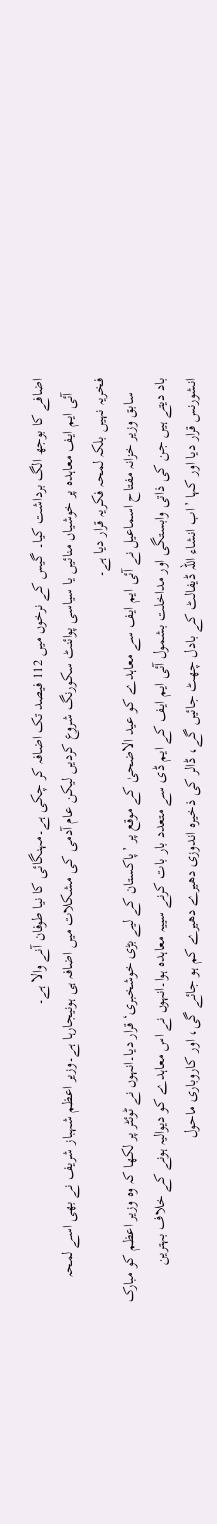اضافے کا بوجھ الگ برداشت کیا۔ گیس کے نرخوں میں 112 فیصد تک اضافہ کر چکی ہے۔مہنگائی کا نیا طوفان آنے والا ہے۔
    آئی ایم ایف معاہدہ پر خوشیاں منائیں یا سیاسی پوائنٹ سکورنگ شروع کردیں لیکن عام آدمی کی مشکلات میں اضافہ ہی ہونیجارہا ہے۔وزیر اعظم شہباز شریف نے بھی اسے لمحہ فخریہ نہیں بلکہ لمحہ فکریہ قرار دیا ہے۔
    سابق وزیر خزانہ مفتاح اسماعیل نے آئی ایم ایف سے معاہدے کو عید الاضحیٰ کے موقع پر ’پاکستان کے لیے بڑی خوشخبری‘ قرار دیا۔انہوں نے ٹوئٹر پر لکھا کہ وہ وزیر اعظم کو مبارک باد دیتے ہیں جن کی ذاتی وابستگی اور مداخلت بشمول آئی ایم ایف کے ایم ڈی سے متعدد بار بات کرنے سییہ معاہدہ ہوا۔انہوں نے اس معاہدے کو دیوالیہ ہونے کے خلاف بہترین انشورنس قرار دیا اور کہا ’اب انشاء اللہ ڈیفالٹ کے بادل چھٹ جائیں گے، ڈالر کی ذخیرہ اندوزی دھیرے دھیرے کم ہو جائے گی، اور کاروباری ماحول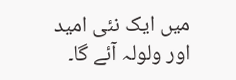میں ایک نئی امید اور ولولہ آئے گا۔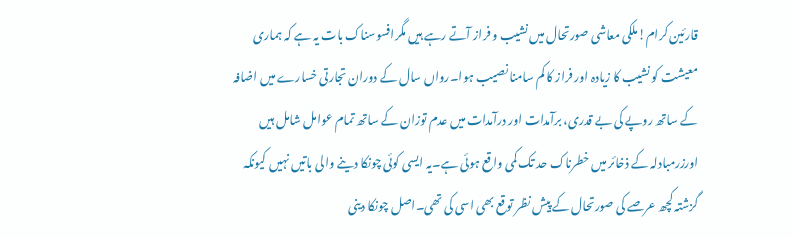قارئین کرام!ملکی معاشی صورتحال میں نشیب و فراز آتے رہے ہیں مگرافسوسناک بات یہ ہے کہ ہماری معیشت کو نشیب کا زیادہ اور فراز کا کم سامنا نصیب ہوا۔رواں سال کے دوران تجارتی خسارے میں اضافہ کے ساتھ روپے کی بے قدری، برآمدات اور درآمدات میں عدم توزان کے ساتھ تمام عوامل شامل ہیں اورزرمبادلہ کے ذخائر میں خطرناک حد تک کمی واقع ہوئی ہے۔یہ ایسی کوئی چونکا دینے والی باتیں نہیں کیونکہ گزشتہ کچھ عرصے کی صورتحال کے پیش نظر توقع بھی اسی کی تھی۔اصل چونکا دینی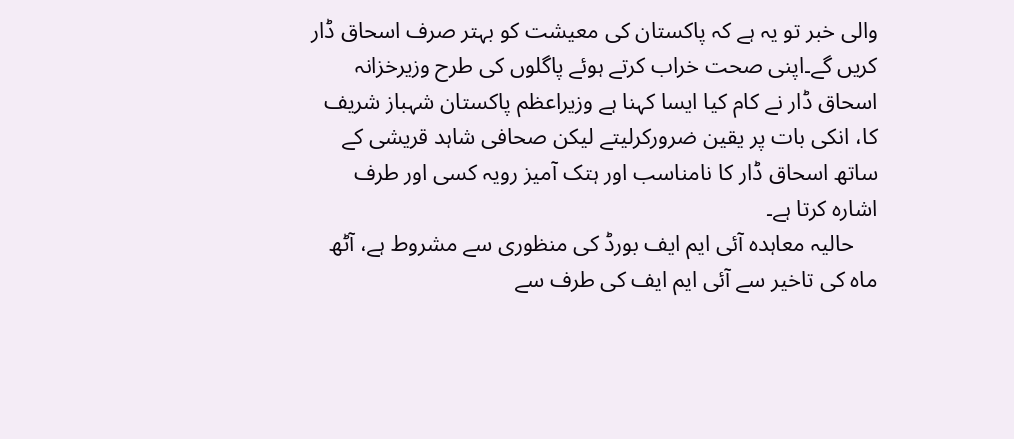والی خبر تو یہ ہے کہ پاکستان کی معیشت کو بہتر صرف اسحاق ڈار کریں گے۔اپنی صحت خراب کرتے ہوئے پاگلوں کی طرح وزیرخزانہ اسحاق ڈار نے کام کیا ایسا کہنا ہے وزیراعظم پاکستان شہباز شریف کا، انکی بات پر یقین ضرورکرلیتے لیکن صحافی شاہد قریشی کے ساتھ اسحاق ڈار کا نامناسب اور ہتک آمیز رویہ کسی اور طرف اشارہ کرتا ہے۔
    حالیہ معاہدہ آئی ایم ایف بورڈ کی منظوری سے مشروط ہے، آٹھ ماہ کی تاخیر سے آئی ایم ایف کی طرف سے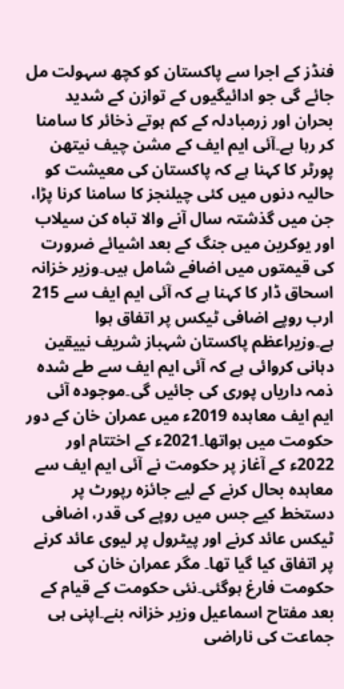فنڈز کے اجرا سے پاکستان کو کچھ سہولت مل جائے گی جو ادائیگیوں کے توازن کے شدید بحران اور زرمبادلہ کے کم ہوتے ذخائر کا سامنا کر رہا ہے۔آئی ایم ایف کے مشن چیف نیتھن پورٹر کا کہنا ہے کہ پاکستان کی معیشت کو حالیہ دنوں میں کئی چیلنجز کا سامنا کرنا پڑا، جن میں گذشتہ سال آنے والا تباہ کن سیلاب اور یوکرین میں جنگ کے بعد اشیائے ضرورت کی قیمتوں میں اضافے شامل ہیں۔وزیر خزانہ اسحاق ڈار کا کہنا ہے کہ آئی ایم ایف سے 215 ارب روپے اضافی ٹیکس پر اتفاق ہوا ہے۔وزیراعظم پاکستان شہباز شریف نییقین دہانی کروائی ہے کہ آئی ایم ایف سے طے شدہ ذمہ داریاں پوری کی جائیں گی۔موجودہ آئی ایم ایف معاہدہ 2019ء میں عمران خان کے دور حکومت میں ہواتھا۔2021ء کے اختتام اور 2022ء کے آغاز پر حکومت نے آئی ایم ایف سے معاہدہ بحال کرنے کے لیے جائزہ رپورٹ پر دستخط کیے جس میں روپے کی قدر، اضافی ٹیکس عائد کرنے اور پیٹرول پر لیوی عائد کرنے پر اتفاق کیا گیا تھا۔ مگر عمران خان کی حکومت فارغ ہوگئی۔نئی حکومت کے قیام کے بعد مفتاح اسماعیل وزیر خزانہ بنے۔اپنی ہی جماعت کی ناراضی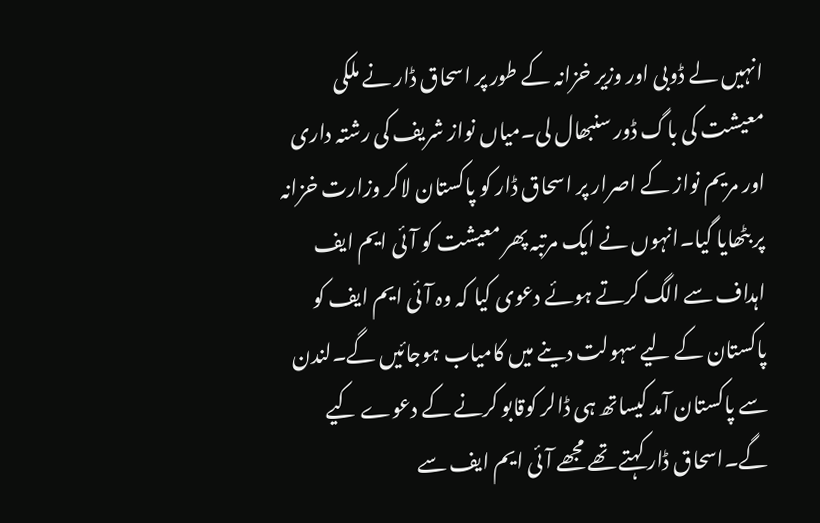انہیں لے ڈوبی اور وزیر خزانہ کے طور پر اسحاق ڈار نے ملکی معیشت کی باگ ڈور سنبھال لی۔میاں نواز شریف کی رشتہ داری اور مریم نواز کے اصرار پر اسحاق ڈار کو پاکستان لاکر وزارت خزانہ پر بٹھایا گیا۔انہوں نے ایک مرتبہ پھر معیشت کو آئی ایم ایف اہداف سے الگ کرتے ہوئے دعوی کیا کہ وہ آئی ایم ایف کو پاکستان کے لیے سہولت دینے میں کامیاب ہوجائیں گے۔لندن سے پاکستان آمد کیساتھ ہی ڈالر کوقابو کرنے کے دعوے کیے گے۔اسحاق ڈار کہتے تھے مجھے آئی ایم ایف سے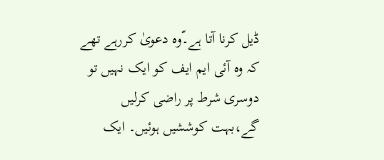ڈیل کرنا آتا ہے۔ّوہ دعویٰ کررہے تھے کہ وہ آئی ایم ایف کو ایک نہیں تو دوسری شرط پر راضی کرلیں گے،بہت کوششیں ہوئیں۔ ایک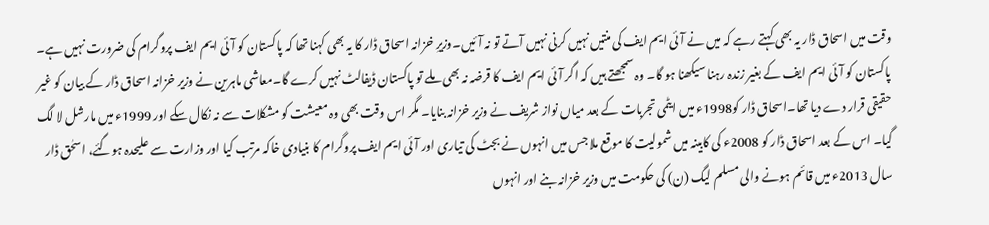وقت میں اسحاق ڈار یہ بھی کہتے رہے کہ میں نے آئی ایم ایف کی منتیں نہیں کرنی نہیں آتے تو نہ آئیں۔وزیرِ خزانہ اسحاق ڈار کا یہ بھی کہنا تھا کہ پاکستان کو آئی ایم ایف پروگرام کی ضرورت نہیں ہے۔ پاکستان کو آئی ایم ایف کے بغیر زندہ رہنا سیکھنا ہو گا۔ وہ سمجھتے ہیں کہ اگر آئی ایم ایف کا قرضہ نہ بھی ملے تو پاکستان ڈیفالٹ نہیں کرے گا۔معاشی ماہرین نے وزیر خزانہ اسحاق ڈار کے بیان کو غیر حقیقی قرار دے دیا تھا۔اسحاق ڈار کو1998ء میں ایٹمی تجربات کے بعد میاں نواز شریف نے وزیر خزانہ بنایا۔ مگر اس وقت بھی وہ معیشت کو مشکلات سے نہ نکال سکے اور 1999ء میں مارشل لا لگ گیا۔ اس کے بعد اسحاق ڈار کو 2008ء کی کابینہ میں شمولیت کا موقع ملا جس میں انہوں نے بجٹ کی تیاری اور آئی ایم ایف پروگرام کا بنیادی خاکہ مرتب کیا اور وزارت سے علیحدہ ہوگئے، اسحٰق ڈار سال 2013ء میں قائم ہونے والی مسلم لیگ (ن) کی حکومت میں وزیر خزانہ بنے اور انہوں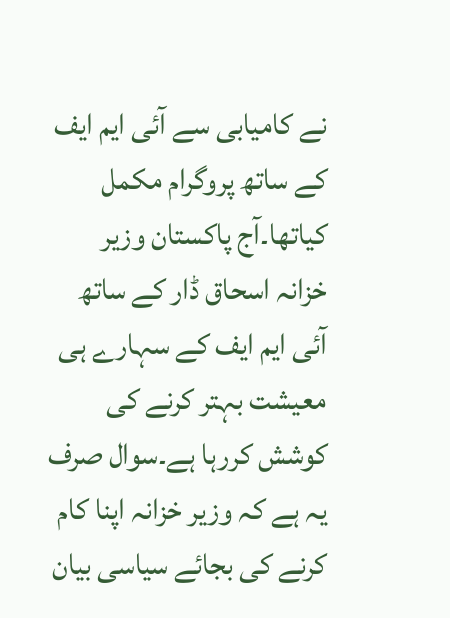نے کامیابی سے آئی ایم ایف کے ساتھ پروگرام مکمل کیاتھا۔آج پاکستان وزیر خزانہ اسحاق ڈار کے ساتھ آئی ایم ایف کے سہارے ہی معیشت بہتر کرنے کی کوشش کررہا ہے۔سوال صرف یہ ہے کہ وزیر خزانہ اپنا کام کرنے کی بجائے سیاسی بیان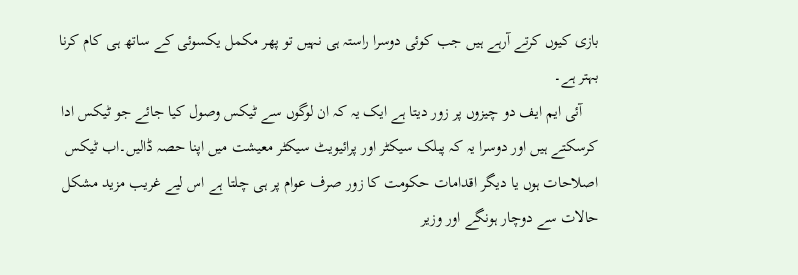بازی کیوں کرتے آرہے ہیں جب کوئی دوسرا راستہ ہی نہیں تو پھر مکمل یکسوئی کے ساتھ ہی کام کرنا بہتر ہے۔
    آئی ایم ایف دو چیزوں پر زور دیتا ہے ایک یہ کہ ان لوگوں سے ٹیکس وصول کیا جائے جو ٹیکس ادا کرسکتے ہیں اور دوسرا یہ کہ پبلک سیکٹر اور پرائیویٹ سیکٹر معیشت میں اپنا حصہ ڈالیں۔اب ٹیکس اصلاحات ہوں یا دیگر اقدامات حکومت کا زور صرف عوام پر ہی چلتا ہے اس لیے غریب مزید مشکل حالات سے دوچار ہونگے اور وزیر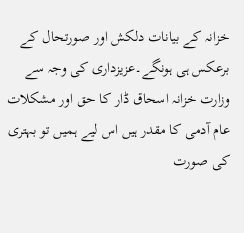خزانہ کے بیانات دلکش اور صورتحال کے برعکس ہی ہونگے۔عزیزداری کی وجہ سے وزارت خزانہ اسحاق ڈار کا حق اور مشکلات عام آدمی کا مقدر ہیں اس لیے ہمیں تو بہتری کی صورت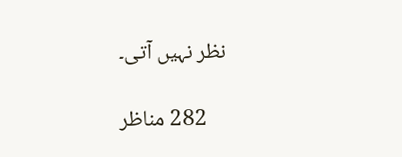نظر نہیں آتی۔

    282 مناظر